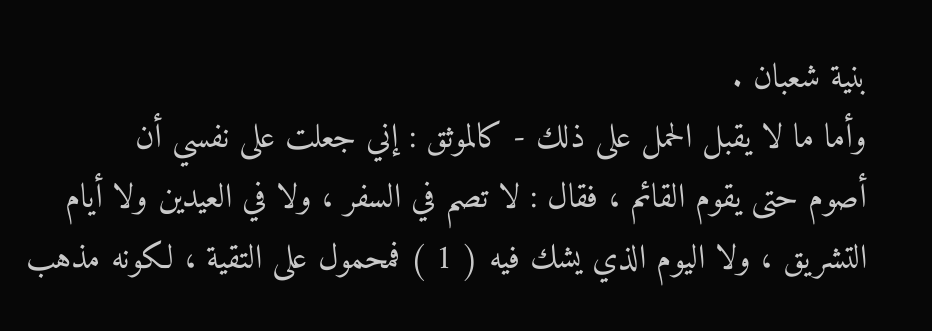بنية شعبان .
وأما ما لا يقبل الحمل على ذلك - كالموثق : إني جعلت على نفسي أن
أصوم حتى يقوم القائم ، فقال : لا تصم في السفر ، ولا في العيدين ولا أيام
التشريق ، ولا اليوم الذي يشك فيه ( 1 ) فمحمول على التقية ، لكونه مذهب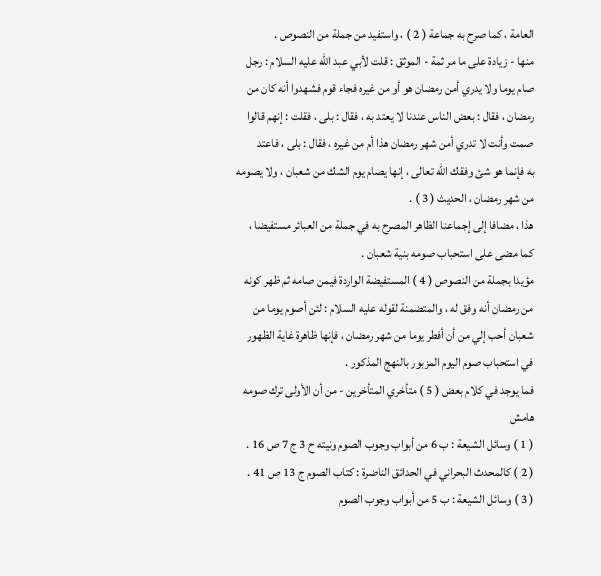العامة ، كما صرح به جماعة ( 2 ) ، واستفيد من جملة من النصوص .
منها - زيادة على ما مر ثمة - الموثق : قلت لأبي عبد الله عليه السلام : رجل
صام يوما ولا يدري أمن رمضان هو أو من غيره فجاء قوم فشهدوا أنه كان من
رمضان ، فقال : بعض الناس عندنا لا يعتد به ، فقال : بلى ، فقلت : إنهم قالوا
صمت وأنت لا تدري أمن شهر رمضان هذا أم من غيره ، فقال : بلى ، فاعتد
به فإنما هو شئ وفقك الله تعالى ، إنها يصام يوم الشك من شعبان ، ولا يصومه
من شهر رمضان ، الحديث ( 3 ) .
هذا ، مضافا إلى إجماعنا الظاهر المصرح به في جملة من العبائر مستفيضا ،
كما مضى على استحباب صومه بنية شعبان .
مؤيدا بجملة من النصوص ( 4 ) المستفيضة الواردة فيمن صامه ثم ظهر كونه
من رمضان أنه وفق له ، والمتضمنة لقوله عليه السلام : لئن أصوم يوما من
شعبان أحب إلي من أن أفطر يوما من شهر رمضان ، فإنها ظاهرة غاية الظهور
في استحباب صوم اليوم المزبور بالنهج المذكور .
فما يوجد في كلام بعض ( 5 ) متأخري المتأخرين - من أن الأولى ترك صومه
هامش
( 1 ) وسائل الشيعة : ب 6 من أبواب وجوب الصوم ونيته ح 3 ج 7 ص 16 .
( 2 ) كالمحدث البحراني في الحدائق الناضرة : كتاب الصوم ج 13 ص 41 .
( 3 ) وسائل الشيعة : ب 5 من أبواب وجوب الصوم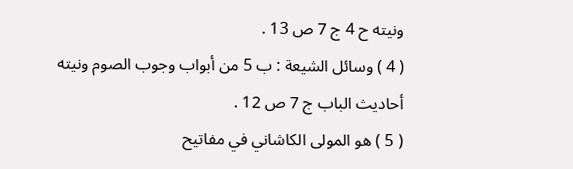ونيته ح 4 ج 7 ص 13 .
( 4 ) وسائل الشيعة : ب 5 من أبواب وجوب الصوم ونيته أحاديث الباب ج 7 ص 12 .
( 5 ) هو المولى الكاشاني في مفاتيح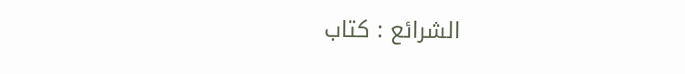الشرائع : كتاب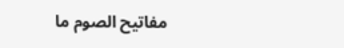مفاتيح الصوم ما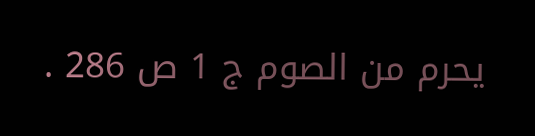يحرم من الصوم ج 1 ص 286 .